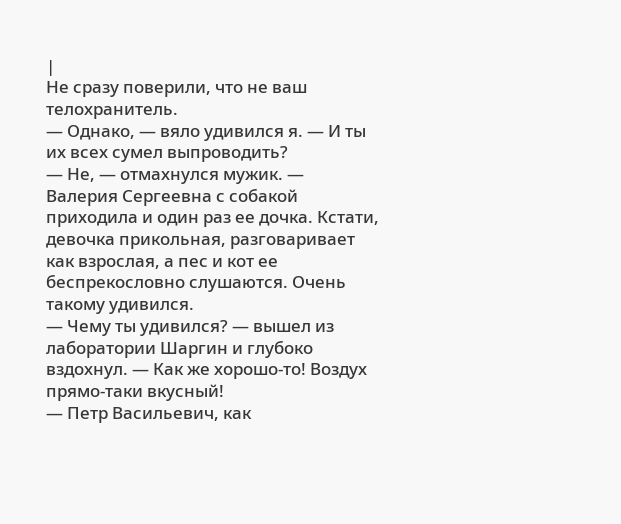|
Не сразу поверили, что не ваш телохранитель.
— Однако, — вяло удивился я. — И ты их всех сумел выпроводить?
— Не, — отмахнулся мужик. — Валерия Сергеевна с собакой приходила и один раз ее дочка. Кстати, девочка прикольная, разговаривает как взрослая, а пес и кот ее беспрекословно слушаются. Очень такому удивился.
— Чему ты удивился? — вышел из лаборатории Шаргин и глубоко вздохнул. — Как же хорошо-то! Воздух прямо-таки вкусный!
— Петр Васильевич, как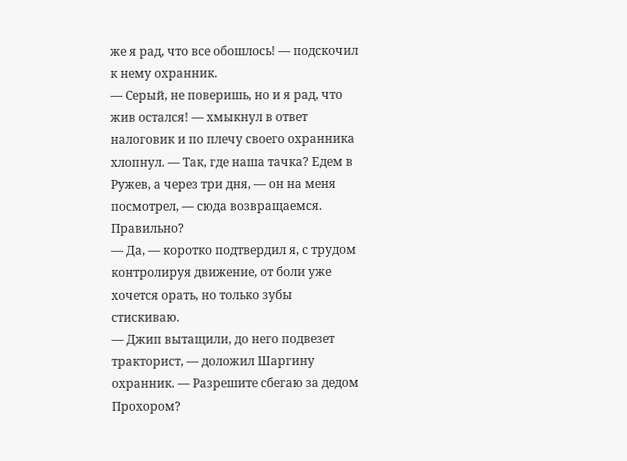же я рад, что все обошлось! — подскочил к нему охранник.
— Серый, не поверишь, но и я рад, что жив остался! — хмыкнул в ответ налоговик и по плечу своего охранника хлопнул. — Так, где наша тачка? Едем в Ружев, а через три дня, — он на меня посмотрел, — сюда возвращаемся. Правильно?
— Да, — коротко подтвердил я, с трудом контролируя движение, от боли уже хочется орать, но только зубы стискиваю.
— Джип вытащили, до него подвезет тракторист, — доложил Шаргину охранник. — Разрешите сбегаю за дедом Прохором?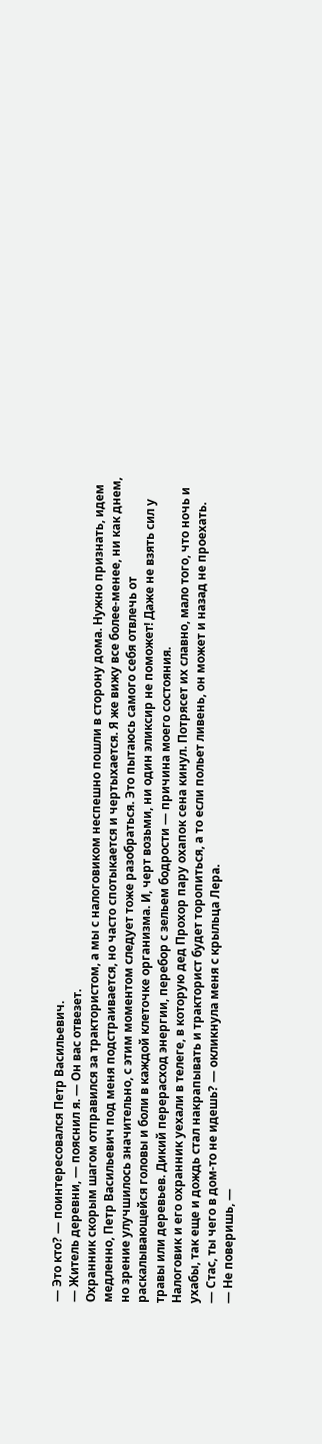— Это кто? — поинтересовался Петр Васильевич.
— Житель деревни, — пояснил я. — Он вас отвезет.
Охранник скорым шагом отправился за трактористом, а мы с налоговиком неспешно пошли в сторону дома. Нужно признать, идем медленно, Петр Васильевич под меня подстраивается, но часто спотыкается и чертыхается. Я же вижу все более-менее, ни как днем, но зрение улучшилось значительно, с этим моментом следует тоже разобраться. Это пытаюсь самого себя отвлечь от раскалывающейся головы и боли в каждой клеточке организма. И, черт возьми, ни один эликсир не поможет! Даже не взять сил у травы или деревьев. Дикий перерасход энергии, перебор с зельем бодрости — причина моего состояния.
Налоговик и его охранник уехали в телеге, в которую дед Прохор пару охапок сена кинул. Потрясет их славно, мало того, что ночь и ухабы, так еще и дождь стал накрапывать и тракторист будет торопиться, а то если польет ливень, он может и назад не проехать.
— Стас, ты чего в дом-то не идешь? — окликнула меня с крыльца Лера.
— Не поверишь, —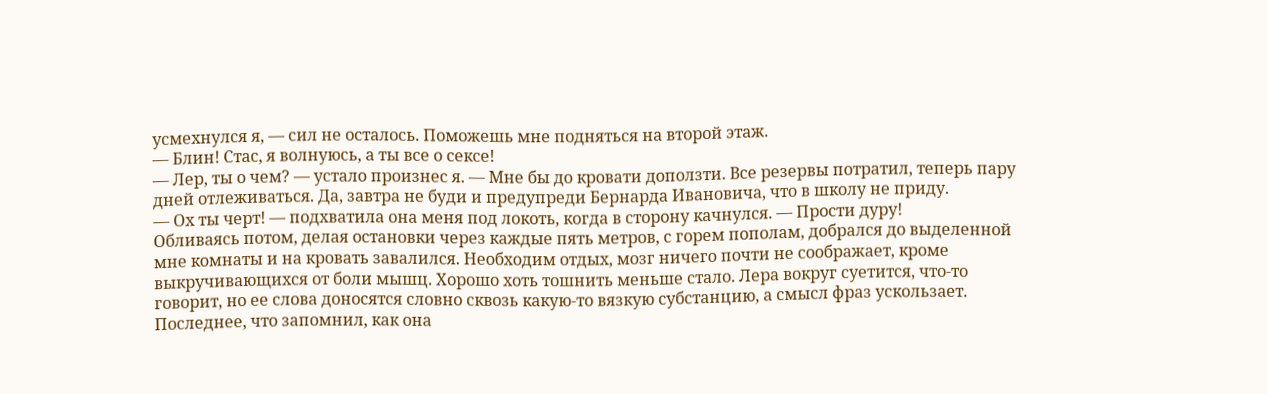усмехнулся я, — сил не осталось. Поможешь мне подняться на второй этаж.
— Блин! Стас, я волнуюсь, а ты все о сексе!
— Лер, ты о чем? — устало произнес я. — Мне бы до кровати доползти. Все резервы потратил, теперь пару дней отлеживаться. Да, завтра не буди и предупреди Бернарда Ивановича, что в школу не приду.
— Ох ты черт! — подхватила она меня под локоть, когда в сторону качнулся. — Прости дуру!
Обливаясь потом, делая остановки через каждые пять метров, с горем пополам, добрался до выделенной мне комнаты и на кровать завалился. Необходим отдых, мозг ничего почти не соображает, кроме выкручивающихся от боли мышц. Хорошо хоть тошнить меньше стало. Лера вокруг суетится, что-то говорит, но ее слова доносятся словно сквозь какую-то вязкую субстанцию, а смысл фраз ускользает. Последнее, что запомнил, как она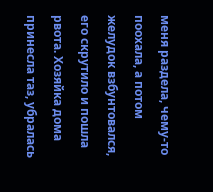меня раздела, чему-то поохала, а потом желудок взбунтовался, его скрутило и пошла рвота. Хозяйка дома принесла таз, убралась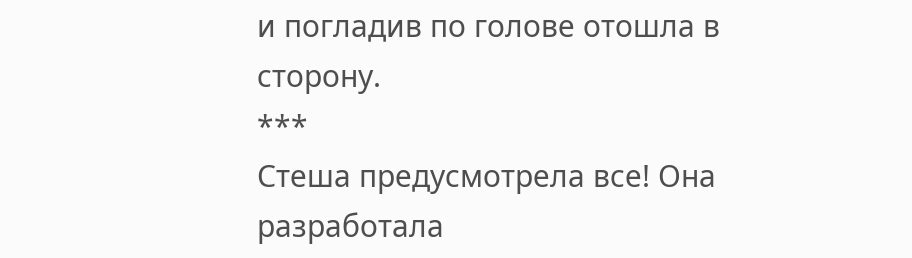и погладив по голове отошла в сторону.
***
Стеша предусмотрела все! Она разработала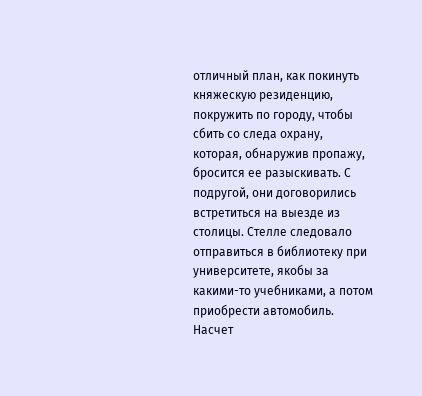отличный план, как покинуть княжескую резиденцию, покружить по городу, чтобы сбить со следа охрану, которая, обнаружив пропажу, бросится ее разыскивать. С подругой, они договорились встретиться на выезде из столицы. Стелле следовало отправиться в библиотеку при университете, якобы за какими-то учебниками, а потом приобрести автомобиль. Насчет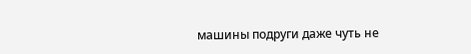машины подруги даже чуть не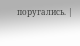поругались. |